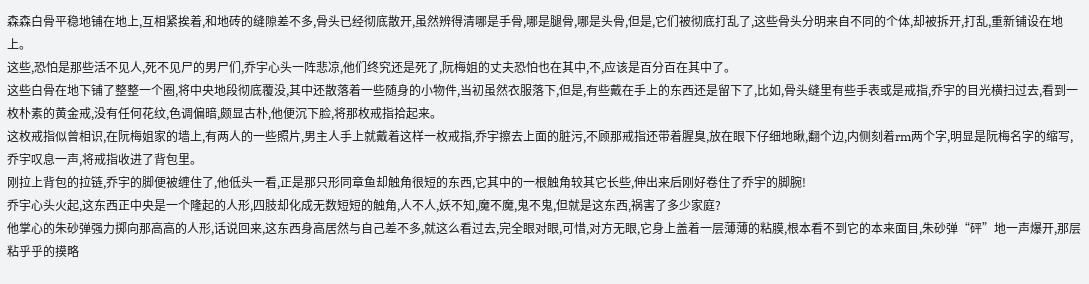森森白骨平稳地铺在地上,互相紧挨着,和地砖的缝隙差不多,骨头已经彻底散开,虽然辨得清哪是手骨,哪是腿骨,哪是头骨,但是,它们被彻底打乱了,这些骨头分明来自不同的个体,却被拆开,打乱,重新铺设在地上。
这些,恐怕是那些活不见人,死不见尸的男尸们,乔宇心头一阵悲凉,他们终究还是死了,阮梅姐的丈夫恐怕也在其中,不,应该是百分百在其中了。
这些白骨在地下铺了整整一个圈,将中央地段彻底覆没,其中还散落着一些随身的小物件,当初虽然衣服落下,但是,有些戴在手上的东西还是留下了,比如,骨头缝里有些手表或是戒指,乔宇的目光横扫过去,看到一枚朴素的黄金戒,没有任何花纹,色调偏暗,颇显古朴,他便沉下脸,将那枚戒指拾起来。
这枚戒指似曾相识,在阮梅姐家的墙上,有两人的一些照片,男主人手上就戴着这样一枚戒指,乔宇擦去上面的脏污,不顾那戒指还带着腥臭,放在眼下仔细地瞅,翻个边,内侧刻着rm两个字,明显是阮梅名字的缩写,乔宇叹息一声,将戒指收进了背包里。
刚拉上背包的拉链,乔宇的脚便被缠住了,他低头一看,正是那只形同章鱼却触角很短的东西,它其中的一根触角较其它长些,伸出来后刚好卷住了乔宇的脚腕!
乔宇心头火起,这东西正中央是一个隆起的人形,四肢却化成无数短短的触角,人不人,妖不知,魔不魔,鬼不鬼,但就是这东西,祸害了多少家庭?
他掌心的朱砂弹强力掷向那高高的人形,话说回来,这东西身高居然与自己差不多,就这么看过去,完全眼对眼,可惜,对方无眼,它身上盖着一层薄薄的粘膜,根本看不到它的本来面目,朱砂弹“砰”地一声爆开,那层粘乎乎的摸略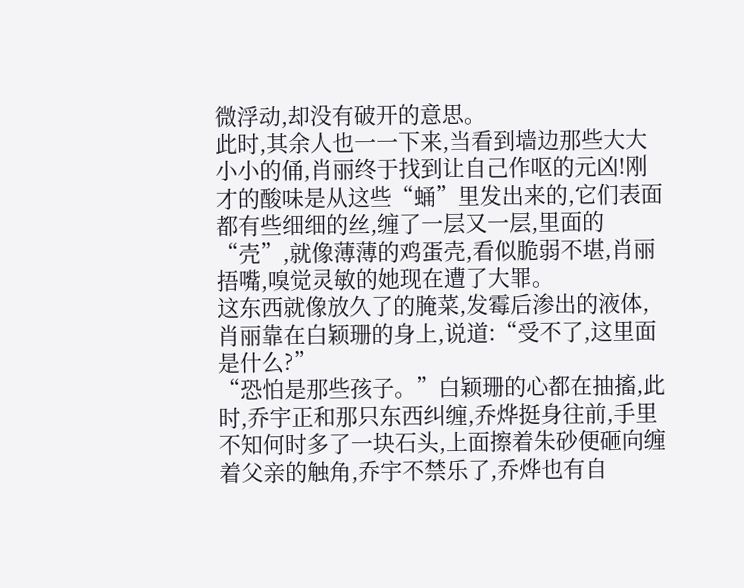微浮动,却没有破开的意思。
此时,其余人也一一下来,当看到墙边那些大大小小的俑,肖丽终于找到让自己作呕的元凶!刚才的酸味是从这些“蛹”里发出来的,它们表面都有些细细的丝,缠了一层又一层,里面的“壳”,就像薄薄的鸡蛋壳,看似脆弱不堪,肖丽捂嘴,嗅觉灵敏的她现在遭了大罪。
这东西就像放久了的腌菜,发霉后渗出的液体,肖丽靠在白颖珊的身上,说道:“受不了,这里面是什么?”
“恐怕是那些孩子。”白颖珊的心都在抽搐,此时,乔宇正和那只东西纠缠,乔烨挺身往前,手里不知何时多了一块石头,上面擦着朱砂便砸向缠着父亲的触角,乔宇不禁乐了,乔烨也有自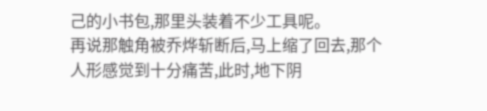己的小书包,那里头装着不少工具呢。
再说那触角被乔烨斩断后,马上缩了回去,那个人形感觉到十分痛苦,此时,地下阴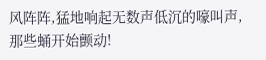风阵阵,猛地响起无数声低沉的嚎叫声,那些蛹开始颤动!